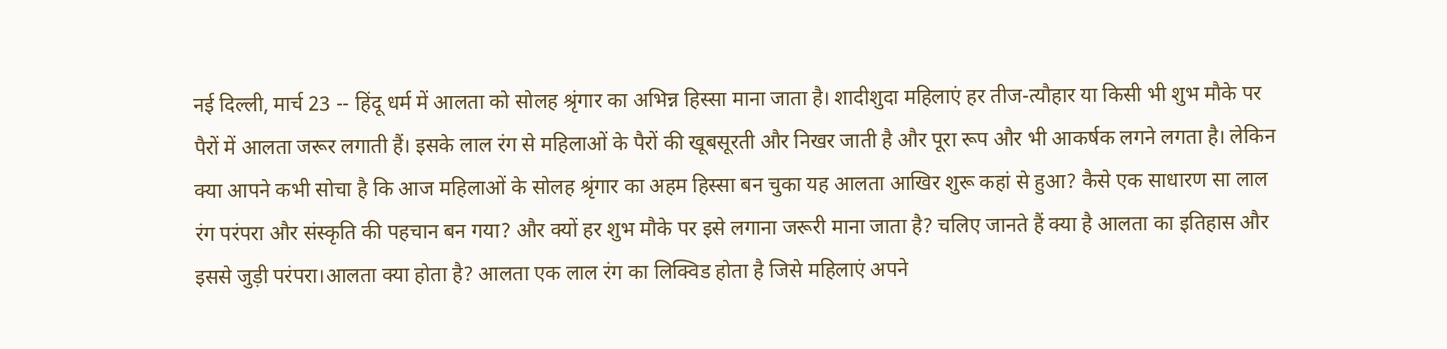नई दिल्ली, मार्च 23 -- हिंदू धर्म में आलता को सोलह श्रृंगार का अभिन्न हिस्सा माना जाता है। शादीशुदा महिलाएं हर तीज-त्यौहार या किसी भी शुभ मौके पर पैरों में आलता जरूर लगाती हैं। इसके लाल रंग से महिलाओं के पैरों की खूबसूरती और निखर जाती है और पूरा रूप और भी आकर्षक लगने लगता है। लेकिन क्या आपने कभी सोचा है कि आज महिलाओं के सोलह श्रृंगार का अहम हिस्सा बन चुका यह आलता आखिर शुरू कहां से हुआ? कैसे एक साधारण सा लाल रंग परंपरा और संस्कृति की पहचान बन गया? और क्यों हर शुभ मौके पर इसे लगाना जरूरी माना जाता है? चलिए जानते हैं क्या है आलता का इतिहास और इससे जुड़ी परंपरा।आलता क्या होता है? आलता एक लाल रंग का लिक्विड होता है जिसे महिलाएं अपने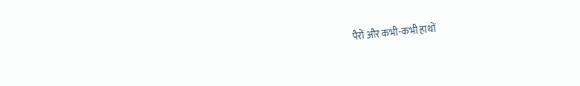पैरों और कभी-कभी हाथों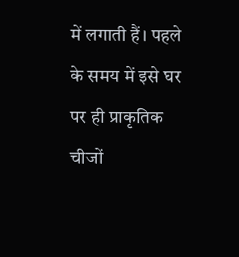में लगाती हैं। पहले के समय में इसे घर पर ही प्राकृतिक चीजों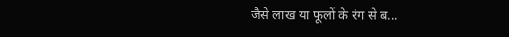जैसे लाख या फूलों के रंग से ब...